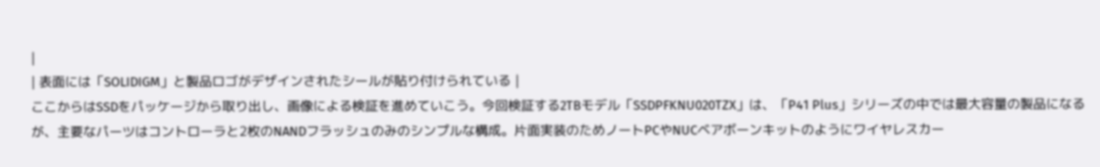|
| 表面には「SOLIDIGM」と製品ロゴがデザインされたシールが貼り付けられている |
ここからはSSDをパッケージから取り出し、画像による検証を進めていこう。今回検証する2TBモデル「SSDPFKNU020TZX」は、「P41 Plus」シリーズの中では最大容量の製品になるが、主要なパーツはコントローラと2枚のNANDフラッシュのみのシンプルな構成。片面実装のためノートPCやNUCベアボーンキットのようにワイヤレスカー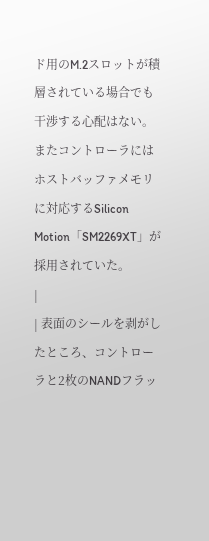ド用のM.2スロットが積層されている場合でも干渉する心配はない。またコントローラにはホストバッファメモリに対応するSilicon Motion「SM2269XT」が採用されていた。
|
| 表面のシールを剥がしたところ、コントローラと2枚のNANDフラッ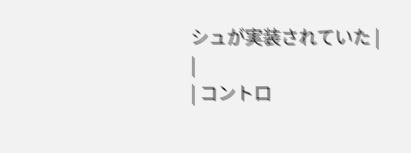シュが実装されていた |
|
| コントロ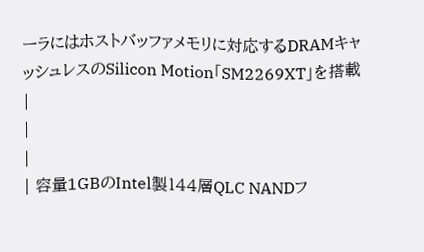ーラにはホストバッファメモリに対応するDRAMキャッシュレスのSilicon Motion「SM2269XT」を搭載 |
|
|
| 容量1GBのIntel製144層QLC NANDフ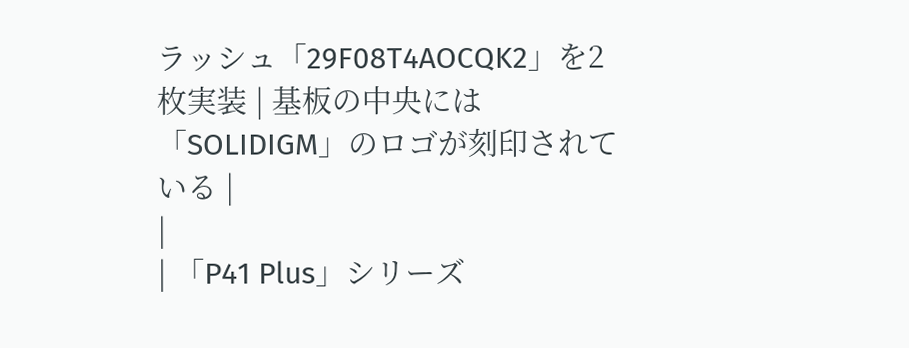ラッシュ「29F08T4AOCQK2」を2枚実装 | 基板の中央には「SOLIDIGM」のロゴが刻印されている |
|
| 「P41 Plus」シリーズ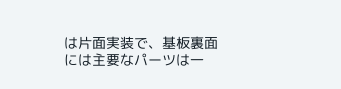は片面実装で、基板裏面には主要なパーツは一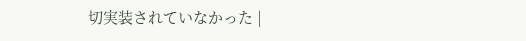切実装されていなかった |